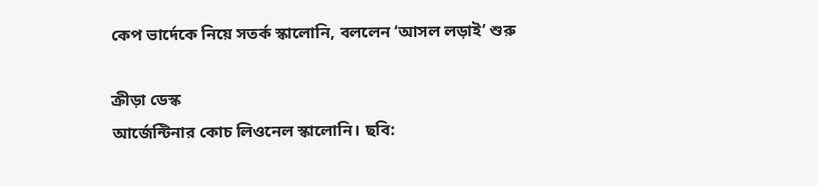কেপ ভার্দেকে নিয়ে সতর্ক স্কালোনি, বললেন ‘আসল লড়াই’ শুরু

ক্রীড়া ডেস্ক
আর্জেন্টিনার কোচ লিওনেল স্কালোনি। ছবি: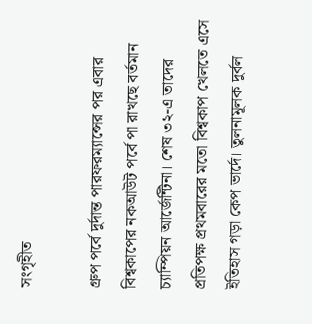সংগৃহীত

গ্রুপ পর্বে দুর্দান্ত পারফরম্যান্সের পর এবার বিশ্বকাপের নকআউট পর্বে পা রাখছে বর্তমান চ্যাম্পিয়ন আর্জেন্টিনা। শেষ ৩২-এ তাদের প্রতিপক্ষ প্রথমবারের মতো বিশ্বকাপ খেলতে এসে ইতিহাস গড়া কেপ ভার্দে। তুলনামূলক দুর্বল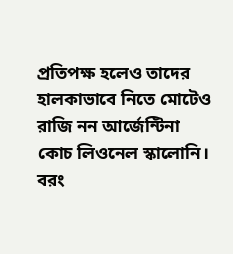প্রতিপক্ষ হলেও তাদের হালকাভাবে নিতে মোটেও রাজি নন আর্জেন্টিনা কোচ লিওনেল স্কালোনি। বরং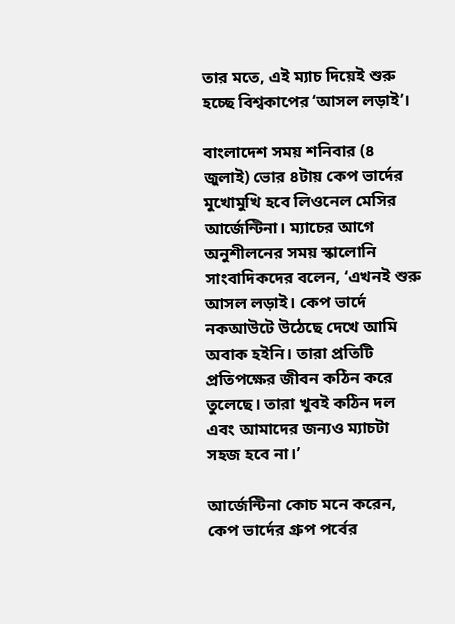তার মতে, এই ম্যাচ দিয়েই শুরু হচ্ছে বিশ্বকাপের ‘আসল লড়াই’।

বাংলাদেশ সময় শনিবার (৪ জুলাই) ভোর ৪টায় কেপ ভার্দের মুখোমুখি হবে লিওনেল মেসির আর্জেন্টিনা। ম্যাচের আগে অনুশীলনের সময় স্কালোনি সাংবাদিকদের বলেন, ‘এখনই শুরু আসল লড়াই। কেপ ভার্দে নকআউটে উঠেছে দেখে আমি অবাক হইনি। তারা প্রতিটি প্রতিপক্ষের জীবন কঠিন করে তুলেছে। তারা খুবই কঠিন দল এবং আমাদের জন্যও ম্যাচটা সহজ হবে না।’

আর্জেন্টিনা কোচ মনে করেন, কেপ ভার্দের গ্রুপ পর্বের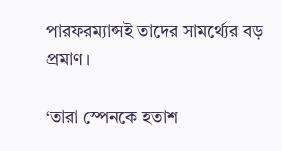পারফরম্যান্সই তাদের সামর্থ্যের বড় প্রমাণ।

‘তারা স্পেনকে হতাশ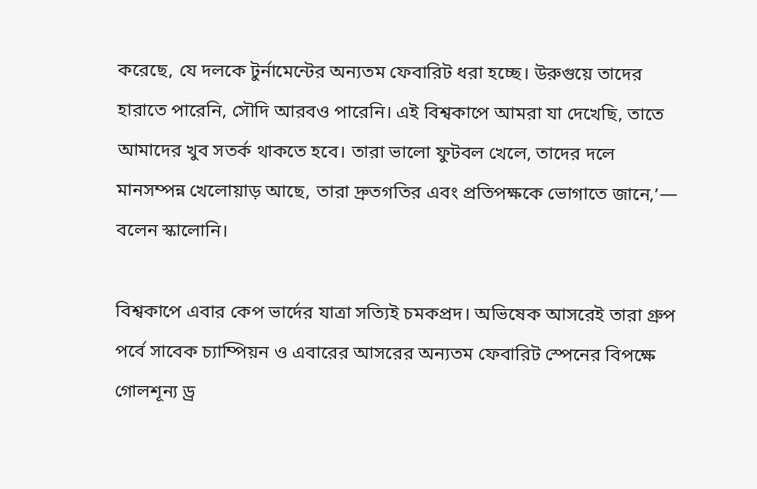করেছে, যে দলকে টুর্নামেন্টের অন্যতম ফেবারিট ধরা হচ্ছে। উরুগুয়ে তাদের হারাতে পারেনি, সৌদি আরবও পারেনি। এই বিশ্বকাপে আমরা যা দেখেছি, তাতে আমাদের খুব সতর্ক থাকতে হবে। তারা ভালো ফুটবল খেলে, তাদের দলে মানসম্পন্ন খেলোয়াড় আছে, তারা দ্রুতগতির এবং প্রতিপক্ষকে ভোগাতে জানে,’— বলেন স্কালোনি।

বিশ্বকাপে এবার কেপ ভার্দের যাত্রা সত্যিই চমকপ্রদ। অভিষেক আসরেই তারা গ্রুপ পর্বে সাবেক চ্যাম্পিয়ন ও এবারের আসরের অন্যতম ফেবারিট স্পেনের বিপক্ষে গোলশূন্য ড্র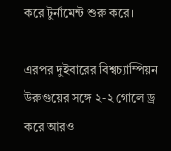করে টুর্নামেন্ট শুরু করে।

এরপর দুইবারের বিশ্বচ্যাম্পিয়ন উরুগুয়ের সঙ্গে ২-২ গোলে ড্র করে আরও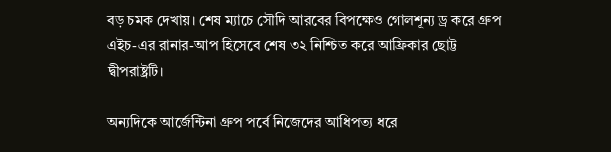বড় চমক দেখায়। শেষ ম্যাচে সৌদি আরবের বিপক্ষেও গোলশূন্য ড্র করে গ্রুপ এইচ-এর রানার-আপ হিসেবে শেষ ৩২ নিশ্চিত করে আফ্রিকার ছোট্ট দ্বীপরাষ্ট্রটি।

অন্যদিকে আর্জেন্টিনা গ্রুপ পর্বে নিজেদের আধিপত্য ধরে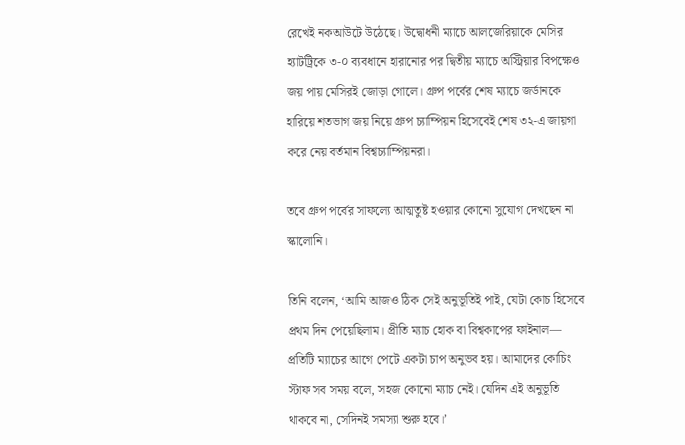রেখেই নকআউটে উঠেছে। উদ্বোধনী ম্যাচে আলজেরিয়াকে মেসির হ্যাটট্রিকে ৩-০ ব্যবধানে হারানোর পর দ্বিতীয় ম্যাচে অস্ট্রিয়ার বিপক্ষেও জয় পায় মেসিরই জোড়া গোলে। গ্রুপ পর্বের শেষ ম্যাচে জর্ডানকে হারিয়ে শতভাগ জয় নিয়ে গ্রুপ চ্যাম্পিয়ন হিসেবেই শেষ ৩২-এ জায়গা করে নেয় বর্তমান বিশ্বচ্যাম্পিয়নরা।

তবে গ্রুপ পর্বের সাফল্যে আত্মতুষ্ট হওয়ার কোনো সুযোগ দেখছেন না স্কালোনি।

তিনি বলেন, ‘আমি আজও ঠিক সেই অনুভূতিই পাই, যেটা কোচ হিসেবে প্রথম দিন পেয়েছিলাম। প্রীতি ম্যাচ হোক বা বিশ্বকাপের ফাইনাল— প্রতিটি ম্যাচের আগে পেটে একটা চাপ অনুভব হয়। আমাদের কোচিং স্টাফ সব সময় বলে, সহজ কোনো ম্যাচ নেই। যেদিন এই অনুভূতি থাকবে না, সেদিনই সমস্যা শুরু হবে।’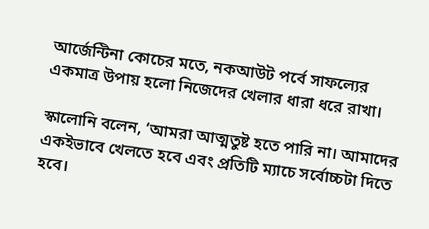আর্জেন্টিনা কোচের মতে, নকআউট পর্বে সাফল্যের একমাত্র উপায় হলো নিজেদের খেলার ধারা ধরে রাখা।

স্কালোনি বলেন, ‘আমরা আত্মতুষ্ট হতে পারি না। আমাদের একইভাবে খেলতে হবে এবং প্রতিটি ম্যাচে সর্বোচ্চটা দিতে হবে।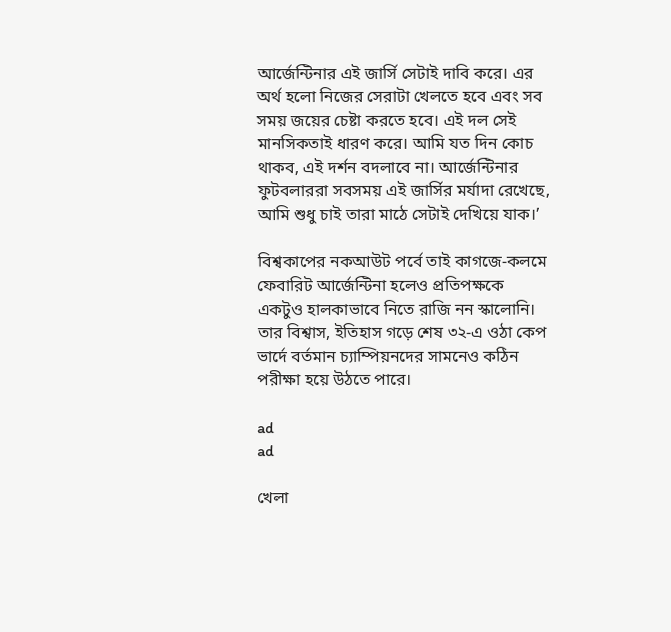আর্জেন্টিনার এই জার্সি সেটাই দাবি করে। এর অর্থ হলো নিজের সেরাটা খেলতে হবে এবং সব সময় জয়ের চেষ্টা করতে হবে। এই দল সেই মানসিকতাই ধারণ করে। আমি যত দিন কোচ থাকব, এই দর্শন বদলাবে না। আর্জেন্টিনার ফুটবলাররা সবসময় এই জার্সির মর্যাদা রেখেছে, আমি শুধু চাই তারা মাঠে সেটাই দেখিয়ে যাক।’

বিশ্বকাপের নকআউট পর্বে তাই কাগজে-কলমে ফেবারিট আর্জেন্টিনা হলেও প্রতিপক্ষকে একটুও হালকাভাবে নিতে রাজি নন স্কালোনি। তার বিশ্বাস, ইতিহাস গড়ে শেষ ৩২-এ ওঠা কেপ ভার্দে বর্তমান চ্যাম্পিয়নদের সামনেও কঠিন পরীক্ষা হয়ে উঠতে পারে।

ad
ad

খেলা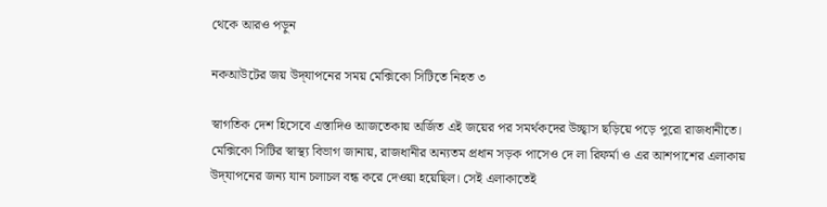থেকে আরও পড়ুন

নকআউটের জয় উদ্‌যাপনের সময় মেক্সিকো সিটিতে নিহত ৩

স্বাগতিক দেশ হিসেবে এস্তাদিও আজতেকায় অর্জিত এই জয়ের পর সমর্থকদের উচ্ছ্বাস ছড়িয়ে পড়ে পুরো রাজধানীতে। মেক্সিকো সিটির স্বাস্থ্য বিভাগ জানায়, রাজধানীর অন্যতম প্রধান সড়ক পাসেও দে লা রিফর্মা ও এর আশপাশের এলাকায় উদ্‌যাপনের জন্য যান চলাচল বন্ধ করে দেওয়া হয়েছিল। সেই এলাকাতেই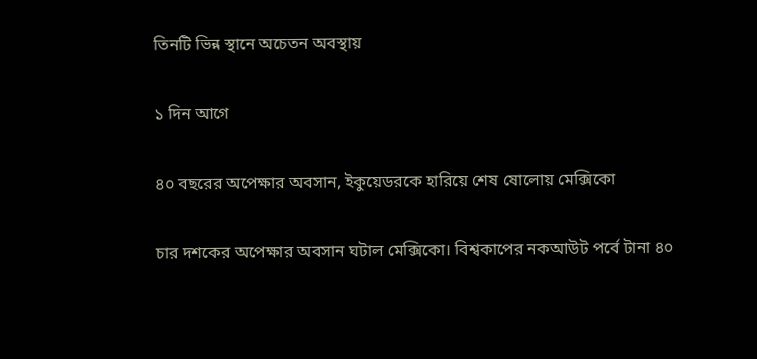তিনটি ভিন্ন স্থানে অচেতন অবস্থায়

১ দিন আগে

৪০ বছরের অপেক্ষার অবসান, ইকুয়েডরকে হারিয়ে শেষ ষোলোয় মেক্সিকো

চার দশকের অপেক্ষার অবসান ঘটাল মেক্সিকো। বিশ্বকাপের নকআউট পর্বে টানা ৪০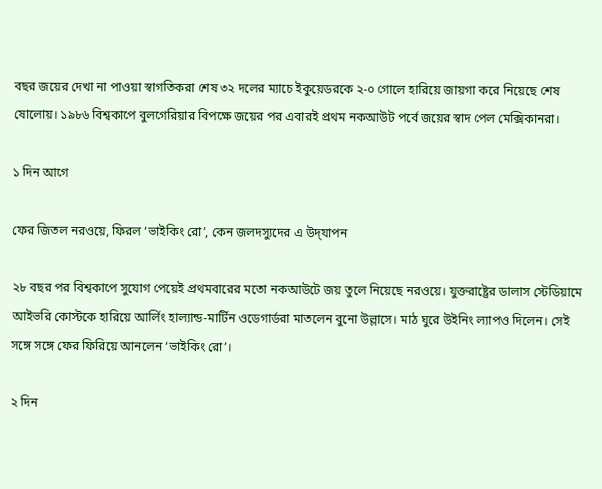বছর জয়ের দেখা না পাওয়া স্বাগতিকরা শেষ ৩২ দলের ম্যাচে ইকুয়েডরকে ২-০ গোলে হারিয়ে জায়গা করে নিয়েছে শেষ ষোলোয়। ১৯৮৬ বিশ্বকাপে বুলগেরিয়ার বিপক্ষে জয়ের পর এবারই প্রথম নকআউট পর্বে জয়ের স্বাদ পেল মেক্সিকানরা।

১ দিন আগে

ফের জিতল নরওয়ে, ফিরল ‘ভাইকিং রো’, কেন জলদস্যুদের এ উদ্‌যাপন

২৮ বছর পর বিশ্বকাপে সুযোগ পেয়েই প্রথমবারের মতো নকআউটে জয় তুলে নিয়েছে নরওয়ে। যুক্তরাষ্ট্রের ডালাস স্টেডিয়ামে আইভরি কোস্টকে হারিয়ে আর্লিং হাল্যান্ড-মার্টিন ওডেগার্ডরা মাতলেন বুনো উল্লাসে। মাঠ ঘুরে উইনিং ল্যাপও দিলেন। সেই সঙ্গে সঙ্গে ফের ফিরিয়ে আনলেন ‘ভাইকিং রো’।

২ দিন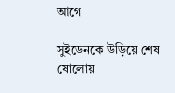আগে

সুইডেনকে উড়িয়ে শেষ ষোলোয়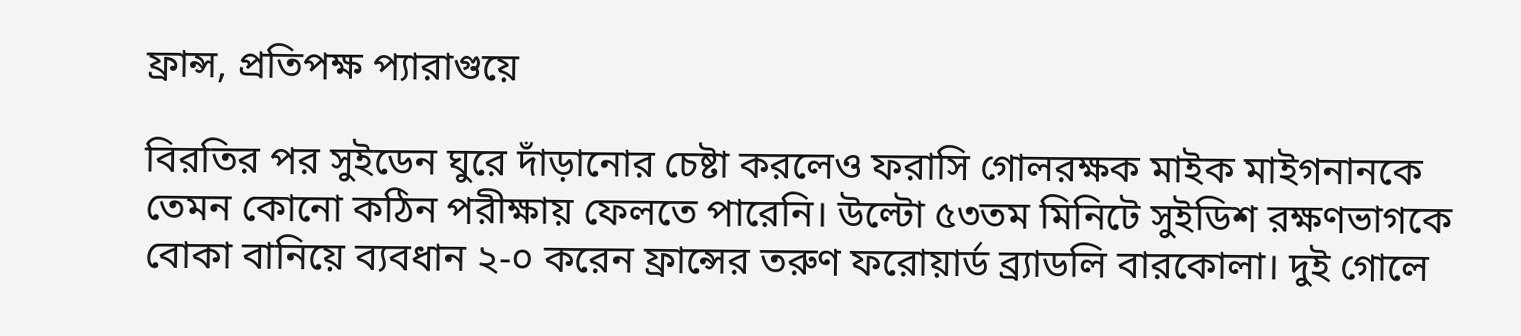ফ্রান্স, প্রতিপক্ষ প্যারাগুয়ে

বিরতির পর সুইডেন ঘুরে দাঁড়ানোর চেষ্টা করলেও ফরাসি গোলরক্ষক মাইক মাইগনানকে তেমন কোনো কঠিন পরীক্ষায় ফেলতে পারেনি। উল্টো ৫৩তম মিনিটে সুইডিশ রক্ষণভাগকে বোকা বানিয়ে ব্যবধান ২-০ করেন ফ্রান্সের তরুণ ফরোয়ার্ড ব্র্যাডলি বারকোলা। দুই গোলে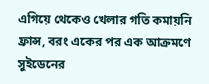এগিয়ে থেকেও খেলার গতি কমায়নি ফ্রান্স, বরং একের পর এক আক্রমণে সুইডেনের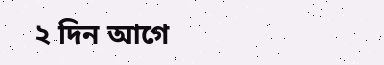২ দিন আগে